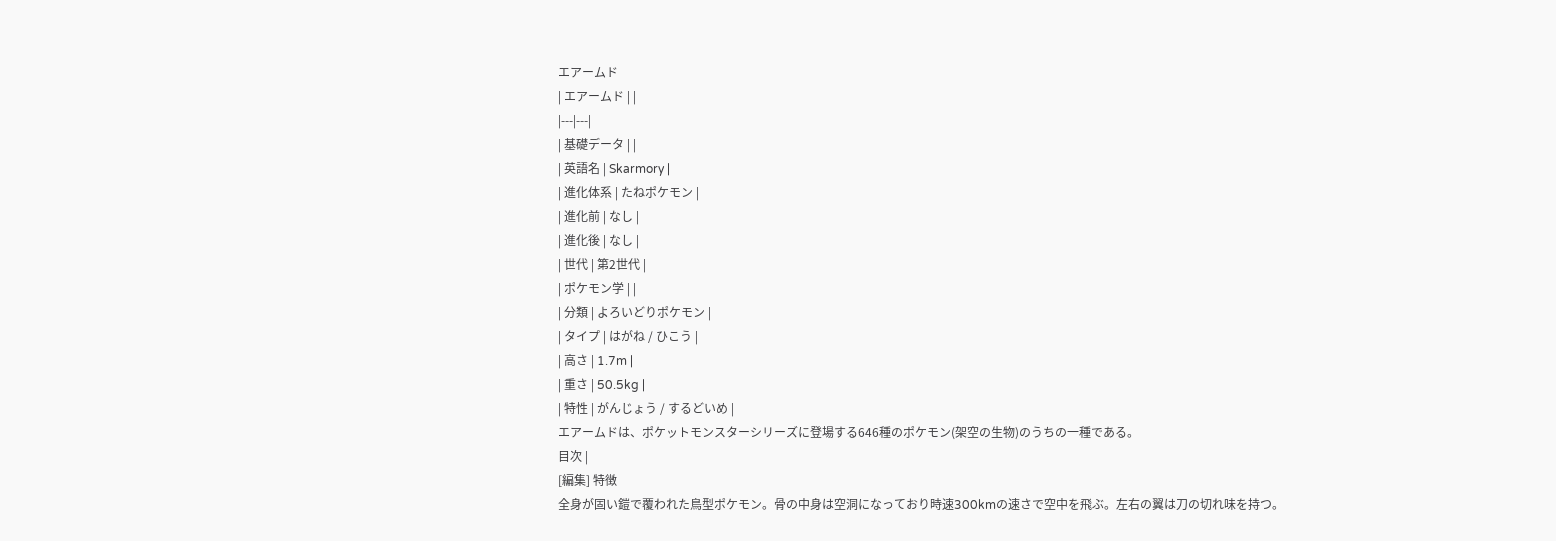エアームド
| エアームド | |
|---|---|
| 基礎データ | |
| 英語名 | Skarmory |
| 進化体系 | たねポケモン |
| 進化前 | なし |
| 進化後 | なし |
| 世代 | 第2世代 |
| ポケモン学 | |
| 分類 | よろいどりポケモン |
| タイプ | はがね / ひこう |
| 高さ | 1.7m |
| 重さ | 50.5kg |
| 特性 | がんじょう / するどいめ |
エアームドは、ポケットモンスターシリーズに登場する646種のポケモン(架空の生物)のうちの一種である。
目次 |
[編集] 特徴
全身が固い鎧で覆われた鳥型ポケモン。骨の中身は空洞になっており時速300kmの速さで空中を飛ぶ。左右の翼は刀の切れ味を持つ。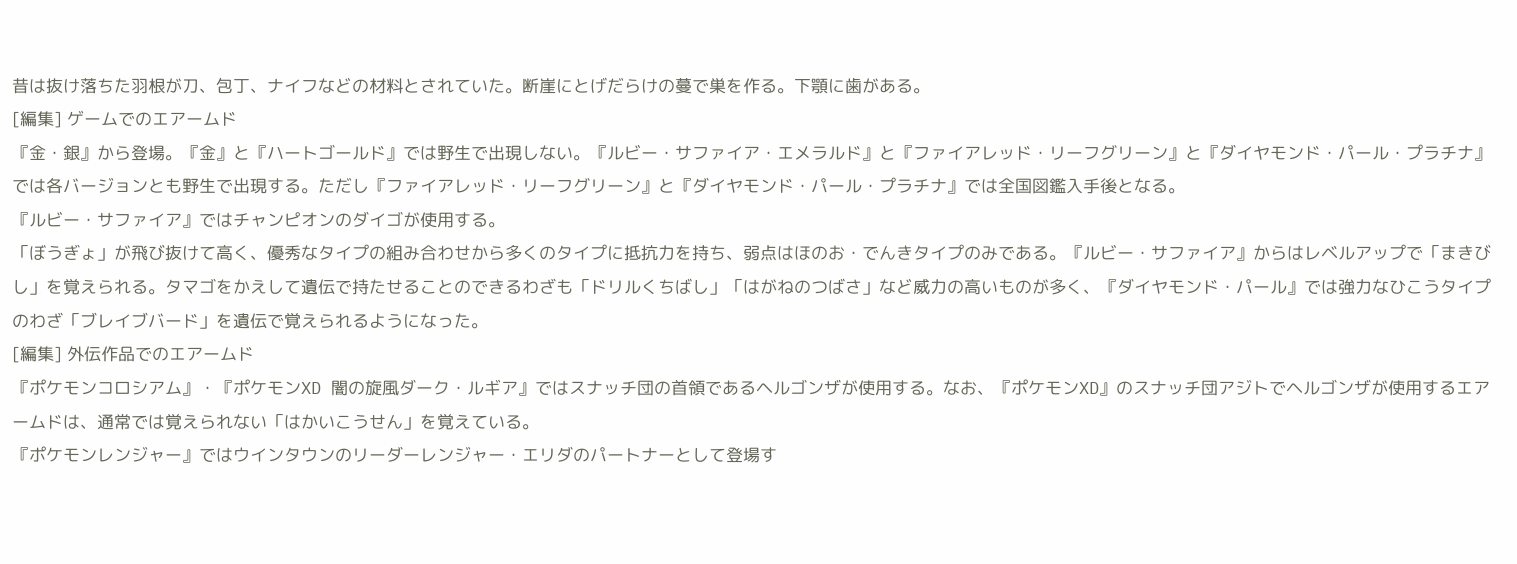昔は抜け落ちた羽根が刀、包丁、ナイフなどの材料とされていた。断崖にとげだらけの蔓で巣を作る。下顎に歯がある。
[編集] ゲームでのエアームド
『金・銀』から登場。『金』と『ハートゴールド』では野生で出現しない。『ルビー・サファイア・エメラルド』と『ファイアレッド・リーフグリーン』と『ダイヤモンド・パール・プラチナ』では各バージョンとも野生で出現する。ただし『ファイアレッド・リーフグリーン』と『ダイヤモンド・パール・プラチナ』では全国図鑑入手後となる。
『ルビー・サファイア』ではチャンピオンのダイゴが使用する。
「ぼうぎょ」が飛び抜けて高く、優秀なタイプの組み合わせから多くのタイプに抵抗力を持ち、弱点はほのお・でんきタイプのみである。『ルビー・サファイア』からはレベルアップで「まきびし」を覚えられる。タマゴをかえして遺伝で持たせることのできるわざも「ドリルくちばし」「はがねのつばさ」など威力の高いものが多く、『ダイヤモンド・パール』では強力なひこうタイプのわざ「ブレイブバード」を遺伝で覚えられるようになった。
[編集] 外伝作品でのエアームド
『ポケモンコロシアム』・『ポケモンXD 闇の旋風ダーク・ルギア』ではスナッチ団の首領であるヘルゴンザが使用する。なお、『ポケモンXD』のスナッチ団アジトでヘルゴンザが使用するエアームドは、通常では覚えられない「はかいこうせん」を覚えている。
『ポケモンレンジャー』ではウインタウンのリーダーレンジャー・エリダのパートナーとして登場す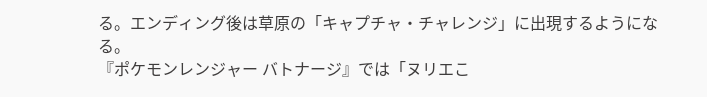る。エンディング後は草原の「キャプチャ・チャレンジ」に出現するようになる。
『ポケモンレンジャー バトナージ』では「ヌリエこ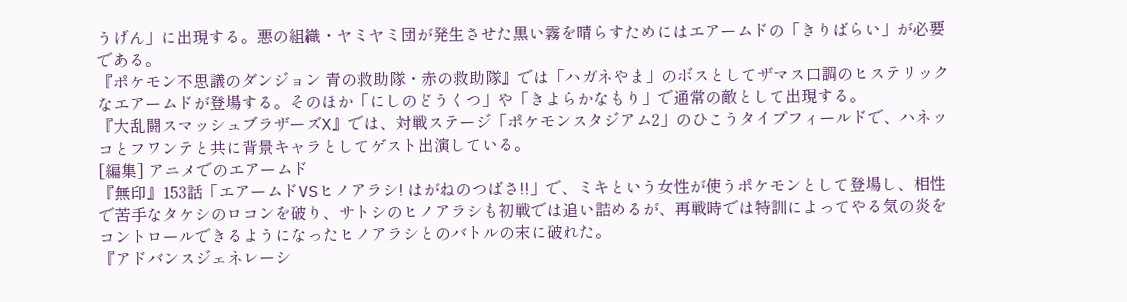うげん」に出現する。悪の組織・ヤミヤミ団が発生させた黒い霧を晴らすためにはエアームドの「きりばらい」が必要である。
『ポケモン不思議のダンジョン 青の救助隊・赤の救助隊』では「ハガネやま」のボスとしてザマス口調のヒステリックなエアームドが登場する。そのほか「にしのどうくつ」や「きよらかなもり」で通常の敵として出現する。
『大乱闘スマッシュブラザーズX』では、対戦ステージ「ポケモンスタジアム2」のひこうタイプフィールドで、ハネッコとフワンテと共に背景キャラとしてゲスト出演している。
[編集] アニメでのエアームド
『無印』153話「エアームドVSヒノアラシ! はがねのつばさ!!」で、ミキという女性が使うポケモンとして登場し、相性で苦手なタケシのロコンを破り、サトシのヒノアラシも初戦では追い詰めるが、再戦時では特訓によってやる気の炎をコントロールできるようになったヒノアラシとのバトルの末に破れた。
『アドバンスジェネレーシ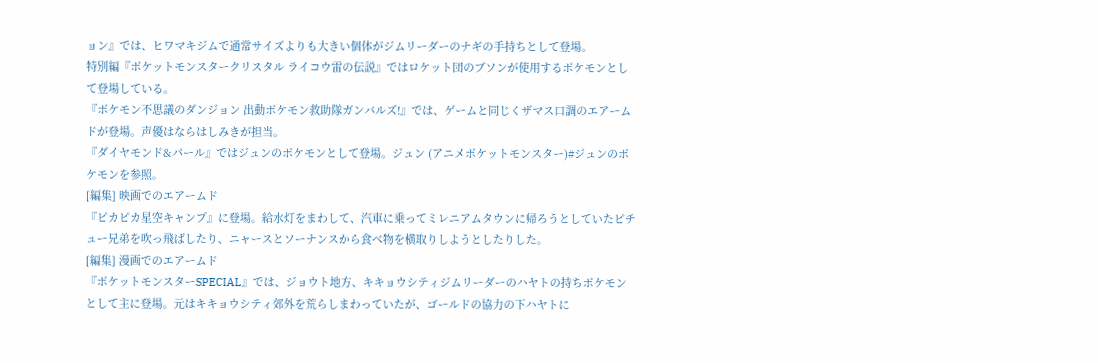ョン』では、ヒワマキジムで通常サイズよりも大きい個体がジムリーダーのナギの手持ちとして登場。
特別編『ポケットモンスタークリスタル ライコウ雷の伝説』ではロケット団のブソンが使用するポケモンとして登場している。
『ポケモン不思議のダンジョン 出動ポケモン救助隊ガンバルズ!』では、ゲームと同じくザマス口調のエアームドが登場。声優はならはしみきが担当。
『ダイヤモンド&パール』ではジュンのポケモンとして登場。ジュン (アニメポケットモンスター)#ジュンのポケモンを参照。
[編集] 映画でのエアームド
『ピカピカ星空キャンプ』に登場。給水灯をまわして、汽車に乗ってミレニアムタウンに帰ろうとしていたピチュー兄弟を吹っ飛ばしたり、ニャースとソーナンスから食べ物を横取りしようとしたりした。
[編集] 漫画でのエアームド
『ポケットモンスターSPECIAL』では、ジョウト地方、キキョウシティジムリーダーのハヤトの持ちポケモンとして主に登場。元はキキョウシティ郊外を荒らしまわっていたが、ゴールドの協力の下ハヤトに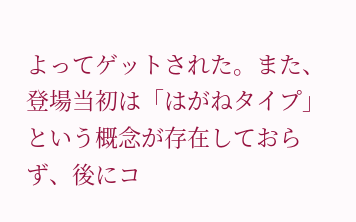よってゲットされた。また、登場当初は「はがねタイプ」という概念が存在しておらず、後にコ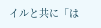イルと共に「は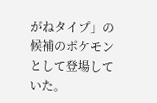がねタイプ」の候補のポケモンとして登場していた。